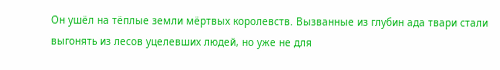Он ушёл на тёплые земли мёртвых королевств. Вызванные из глубин ада твари стали выгонять из лесов уцелевших людей, но уже не для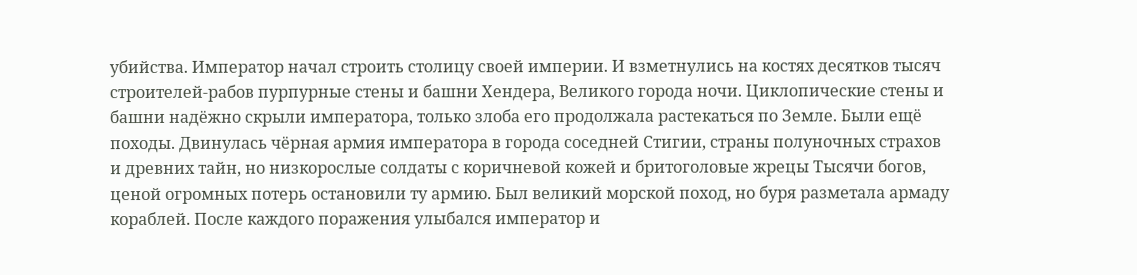убийства. Император начал строить столицу своей империи. И взметнулись на костях десятков тысяч строителей-рабов пурпурные стены и башни Хендера, Великого города ночи. Циклопические стены и башни надёжно скрыли императора, только злоба его продолжала растекаться по Земле. Были ещё походы. Двинулась чёрная армия императора в города соседней Стигии, страны полуночных страхов и древних тайн, но низкорослые солдаты с коричневой кожей и бритоголовые жрецы Тысячи богов, ценой огромных потерь остановили ту армию. Был великий морской поход, но буря разметала армаду кораблей. После каждого поражения улыбался император и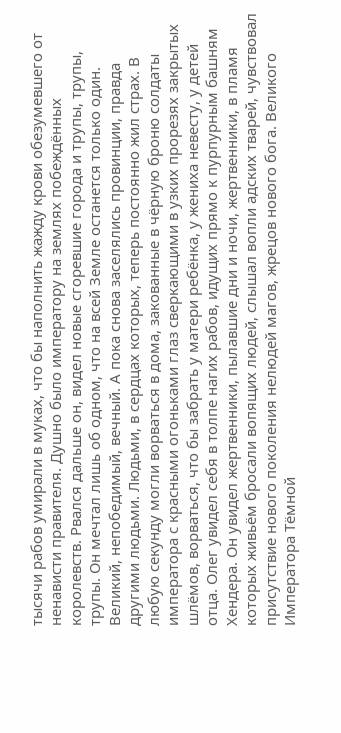тысячи рабов умирали в муках, что бы наполнить жажду крови обезумевшего от ненависти правителя. Душно было императору на землях побеждённых королевств. Рвался дальше он, видел новые сгоревшие города и трупы, трупы, трупы. Он мечтал лишь об одном, что на всей Земле останется только один. Великий, непобедимый, вечный. А пока снова заселялись провинции, правда другими людьми. Людьми, в сердцах которых, теперь постоянно жил страх. В любую секунду могли ворваться в дома, закованные в чёрную броню солдаты императора с красными огоньками глаз сверкающими в узких прорезях закрытых шлёмов, ворваться, что бы забрать у матери ребёнка, у жениха невесту, у детей отца. Олег увидел себя в толпе нагих рабов, идущих прямо к пурпурным башням Хендера. Он увидел жертвенники, пылавшие дни и ночи, жертвенники, в пламя которых живьём бросали вопящих людей, слышал вопли адских тварей, чувствовал присутствие нового поколения нелюдей магов, жрецов нового бога. Великого Императора Тёмной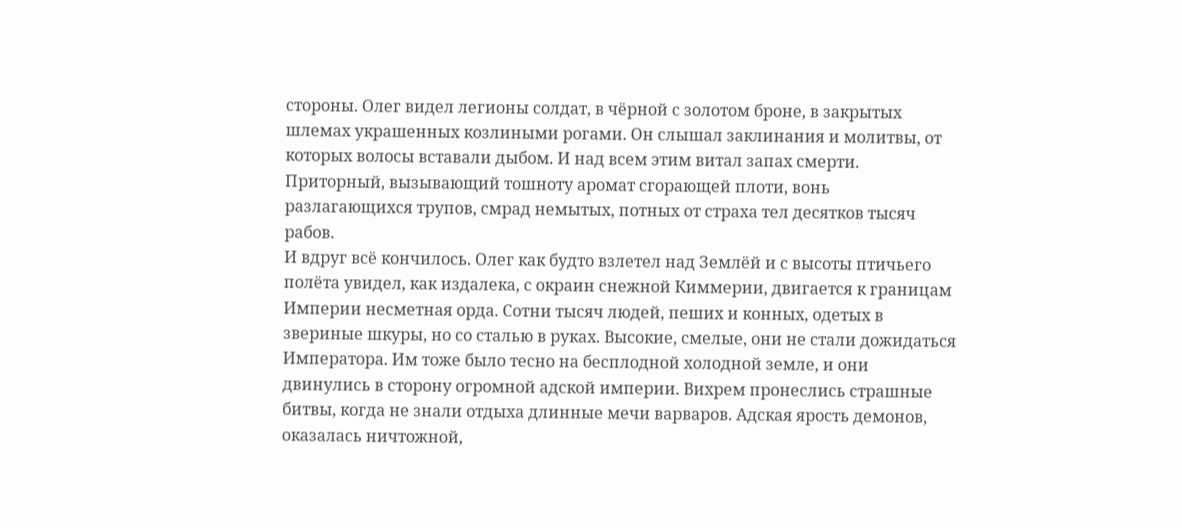стороны. Олег видел легионы солдат, в чёрной с золотом броне, в закрытых шлемах украшенных козлиными рогами. Он слышал заклинания и молитвы, от которых волосы вставали дыбом. И над всем этим витал запах смерти. Приторный, вызывающий тошноту аромат сгорающей плоти, вонь разлагающихся трупов, смрад немытых, потных от страха тел десятков тысяч рабов.
И вдруг всё кончилось. Олег как будто взлетел над Землёй и с высоты птичьего полёта увидел, как издалека, с окраин снежной Киммерии, двигается к границам Империи несметная орда. Сотни тысяч людей, пеших и конных, одетых в звериные шкуры, но со сталью в руках. Высокие, смелые, они не стали дожидаться Императора. Им тоже было тесно на бесплодной холодной земле, и они двинулись в сторону огромной адской империи. Вихрем пронеслись страшные битвы, когда не знали отдыха длинные мечи варваров. Адская ярость демонов, оказалась ничтожной,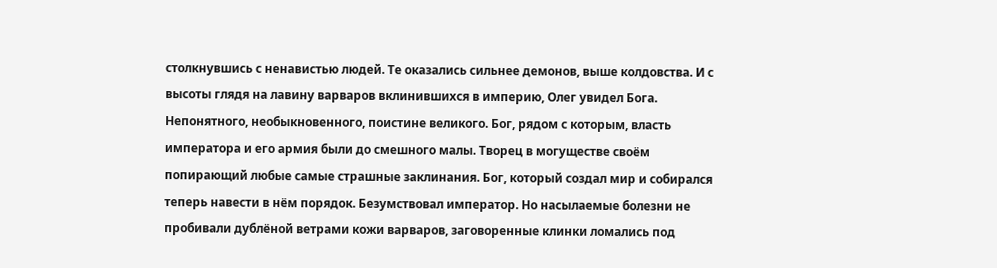столкнувшись с ненавистью людей. Те оказались сильнее демонов, выше колдовства. И с высоты глядя на лавину варваров вклинившихся в империю, Олег увидел Бога. Непонятного, необыкновенного, поистине великого. Бог, рядом с которым, власть императора и его армия были до смешного малы. Творец в могуществе своём попирающий любые самые страшные заклинания. Бог, который создал мир и собирался теперь навести в нём порядок. Безумствовал император. Но насылаемые болезни не пробивали дублёной ветрами кожи варваров, заговоренные клинки ломались под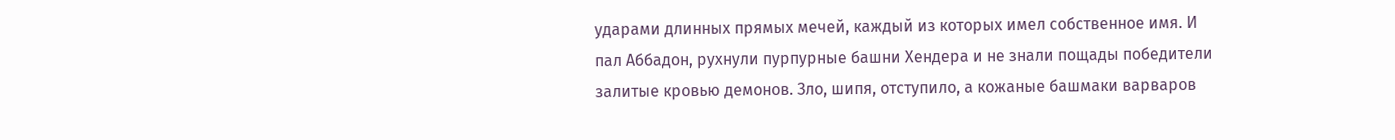ударами длинных прямых мечей, каждый из которых имел собственное имя. И пал Аббадон, рухнули пурпурные башни Хендера и не знали пощады победители залитые кровью демонов. Зло, шипя, отступило, а кожаные башмаки варваров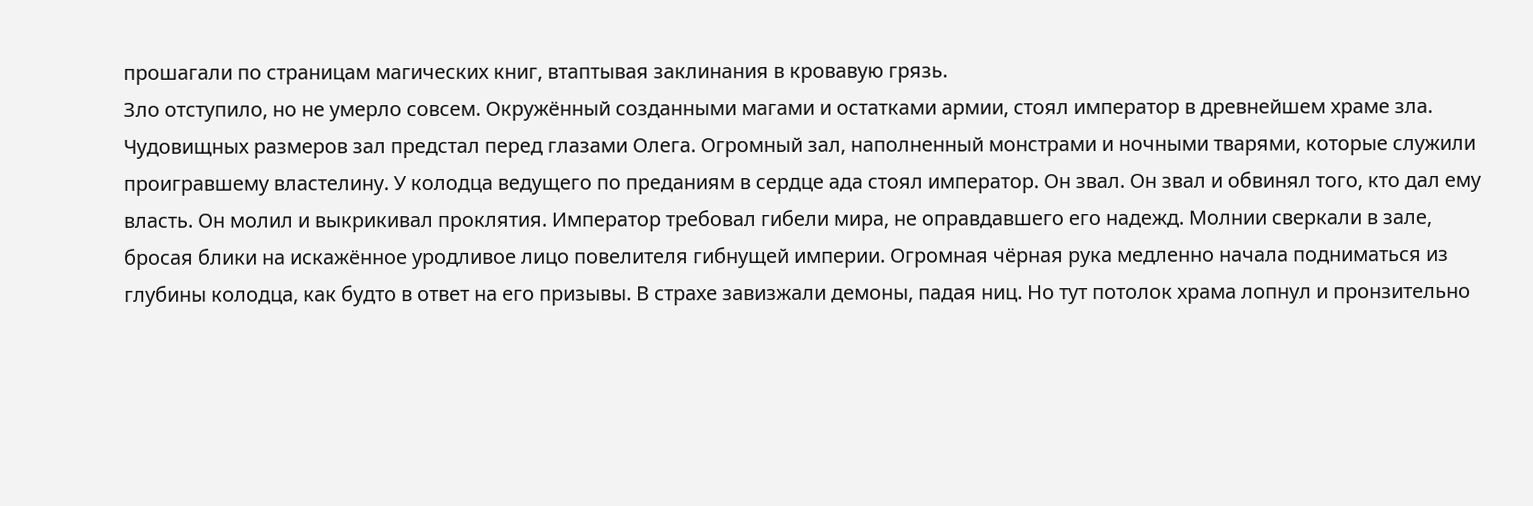прошагали по страницам магических книг, втаптывая заклинания в кровавую грязь.
Зло отступило, но не умерло совсем. Окружённый созданными магами и остатками армии, стоял император в древнейшем храме зла. Чудовищных размеров зал предстал перед глазами Олега. Огромный зал, наполненный монстрами и ночными тварями, которые служили проигравшему властелину. У колодца ведущего по преданиям в сердце ада стоял император. Он звал. Он звал и обвинял того, кто дал ему власть. Он молил и выкрикивал проклятия. Император требовал гибели мира, не оправдавшего его надежд. Молнии сверкали в зале, бросая блики на искажённое уродливое лицо повелителя гибнущей империи. Огромная чёрная рука медленно начала подниматься из глубины колодца, как будто в ответ на его призывы. В страхе завизжали демоны, падая ниц. Но тут потолок храма лопнул и пронзительно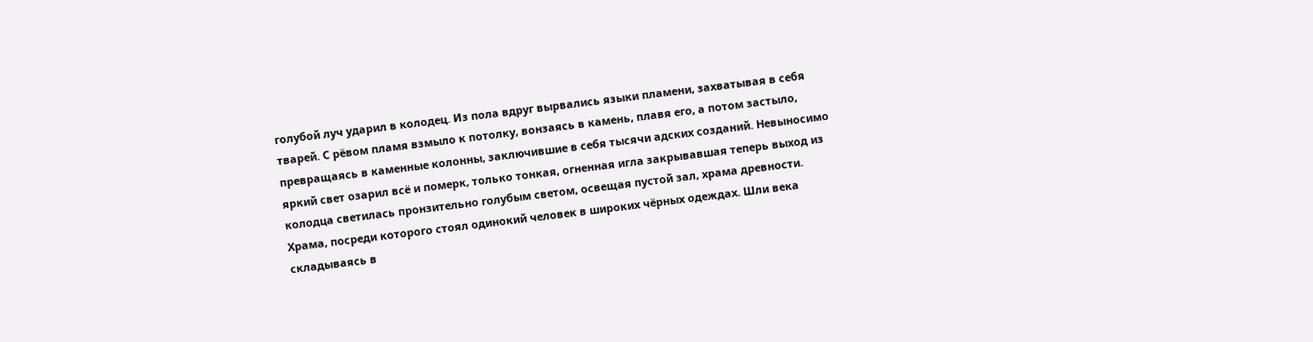голубой луч ударил в колодец. Из пола вдруг вырвались языки пламени, захватывая в себя тварей. С рёвом пламя взмыло к потолку, вонзаясь в камень, плавя его, а потом застыло, превращаясь в каменные колонны, заключившие в себя тысячи адских созданий. Невыносимо яркий свет озарил всё и померк, только тонкая, огненная игла закрывавшая теперь выход из колодца светилась пронзительно голубым светом, освещая пустой зал, храма древности. Храма, посреди которого стоял одинокий человек в широких чёрных одеждах. Шли века складываясь в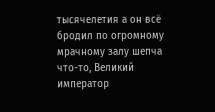тысячелетия а он всё бродил по огромному мрачному залу шепча что-то, Великий император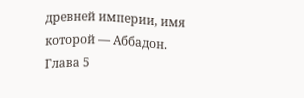древней империи, имя которой — Аббадон.
Глава 5